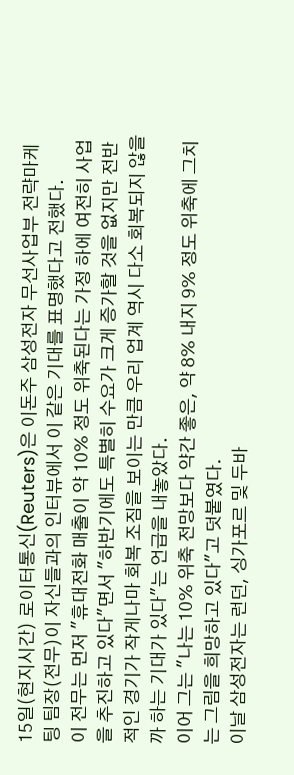15일(현지시간) 로이터통신(Reuters)은 이돈주 삼성전자 무선사업부 전략마케팅 팀장(전무)이 자신들과의 인터뷰에서 이 같은 기대를 표명했다고 전했다.
이 전무는 먼저 "휴대전화 매출이 약 10% 정도 위축된다는 가정 하에 여전히 사업을 추진하고 있다"면서 "하반기에도 특별히 수요가 크게 증가할 것을 없지만 전반적인 경기가 작게나마 회복 조짐을 보이는 만큼 우리 업계 역시 다소 회복되지 않을까 하는 기대가 있다"는 언급을 내놓았다.
이어 그는 "나는 10% 위축 전망보다 약간 좋은, 약 8% 내지 9% 정도 위축에 그치는 그림을 희망하고 있다"고 덧붙였다.
이날 삼성전자는 런던, 싱가포르 및 두바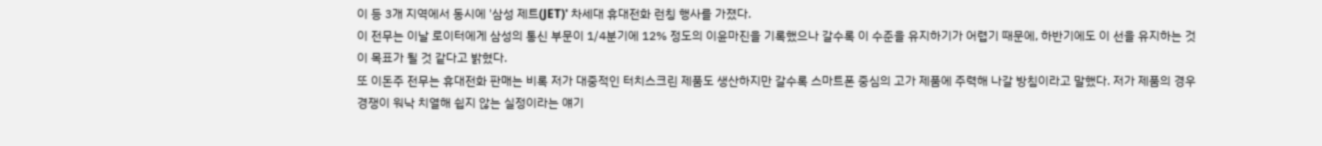이 등 3개 지역에서 동시에 '삼성 제트(JET)' 차세대 휴대전화 런칭 행사를 가졌다.
이 전무는 이날 로이터에게 삼성의 통신 부문이 1/4분기에 12% 정도의 이윤마진을 기록했으나 갈수록 이 수준을 유지하기가 어렵기 때문에, 하반기에도 이 선을 유지하는 것이 목표가 될 것 같다고 밝혔다.
또 이돈주 전무는 휴대전화 판매는 비록 저가 대중적인 터치스크린 제품도 생산하지만 갈수록 스마트폰 중심의 고가 제품에 주력해 나갈 방침이라고 말했다. 저가 제품의 경우 경쟁이 워낙 치열해 쉽지 않는 실정이라는 얘기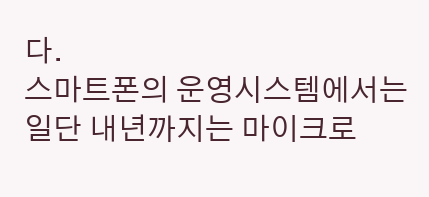다.
스마트폰의 운영시스템에서는 일단 내년까지는 마이크로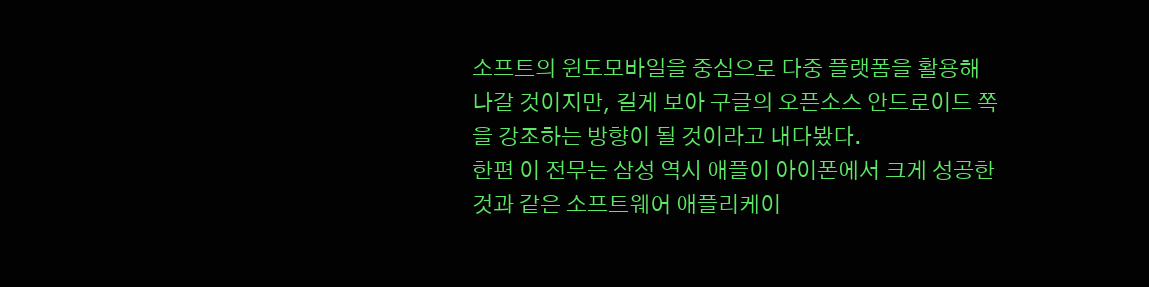소프트의 윈도모바일을 중심으로 다중 플랫폼을 활용해 나갈 것이지만, 길게 보아 구글의 오픈소스 안드로이드 쪽을 강조하는 방향이 될 것이라고 내다봤다.
한편 이 전무는 삼성 역시 애플이 아이폰에서 크게 성공한 것과 같은 소프트웨어 애플리케이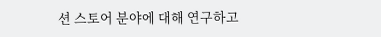션 스토어 분야에 대해 연구하고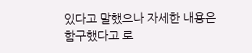있다고 말했으나 자세한 내용은 함구했다고 로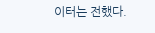이터는 전했다.